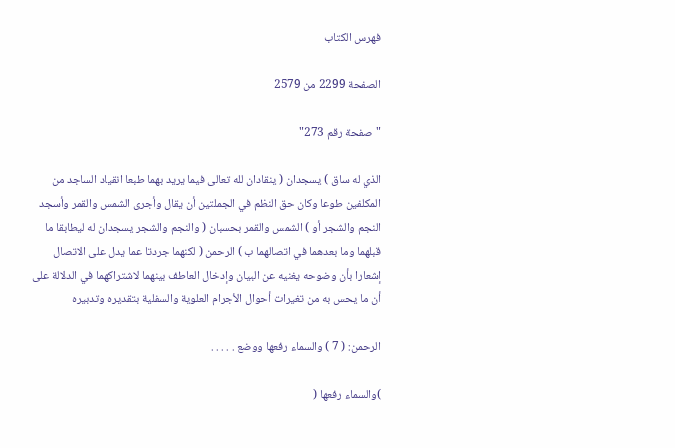فهرس الكتاب

الصفحة 2299 من 2579

"صفحة رقم 273"

الذي له ساق ) يسجدان ( ينقادان لله تعالى فيما يريد بهما طبعا انقياد الساجد من المكلفين طوعا وكان حق النظم في الجملتين أن يقال وأجرى الشمس والقمر وأسجد النجم والشجر أو ) الشمس والقمر بحسبان ( والنجم والشجر يسجدان له ليطابقا ما قبلهما وما بعدهما في اتصالهما ب ) الرحمن ( لكنهما جردتا عما يدل على الاتصال إشعارا بأن وضوحه يغنيه عن البيان وإدخال العاطف بينهما لاشتراكهما في الدلالة على أن ما يحس به من تغيرات أحوال الأجرام العلوية والسفلية بتقديره وتدبيره

الرحمن: ( 7 ) والسماء رفعها ووضع . . . . .

)والسماء رفعها (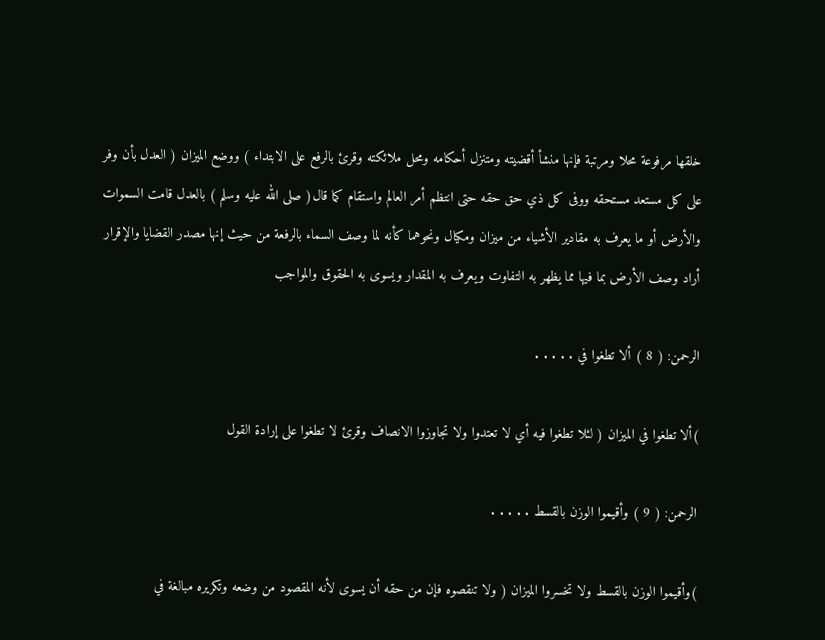خلقها مرفوعة محلا ومرتبة فإنها منشأ أقضيته ومتنزل أحكامه ومحل ملائكته وقرئ بالرفع على الابتداء ) ووضع الميزان ( العدل بأن وفر على كل مستعد مستحقه ووفى كل ذي حق حقه حتى انتظم أمر العالم واستقام كما قال( صلى الله عليه وسلم ) بالعدل قامت السموات والأرض أو ما يعرف به مقادير الأشياء من ميزان ومكيال ونحوهما كأنه لما وصف السماء بالرفعة من حيث إنها مصدر القضايا والإقرار أراد وصف الأرض بما فيها مما يظهر به التفاوت ويعرف به المقدار ويسوى به الحقوق والمواجب

الرحمن: ( 8 ) ألا تطغوا في . . . . .

)ألا تطغوا في الميزان ( لئلا تطغوا فيه أي لا تعتدوا ولا تجاوزوا الانصاف وقرئ لا تطغوا على إرادة القول

الرحمن: ( 9 ) وأقيموا الوزن بالقسط . . . . .

)وأقيموا الوزن بالقسط ولا تخسروا الميزان ( ولا تنقصوه فإن من حقه أن يسوى لأنه المقصود من وضعه وتكريره مبالغة في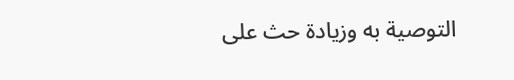التوصية به وزيادة حث على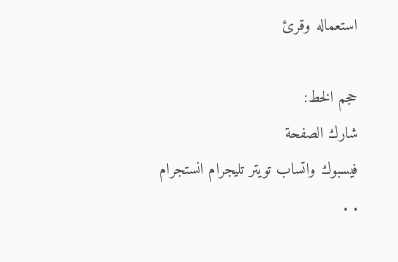استعماله وقرئ

حجم الخط:
شارك الصفحة
فيسبوك واتساب تويتر تليجرام انستجرام
. .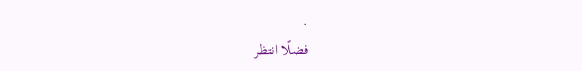.
فضلًا انتظر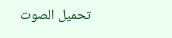تحميل الصوت